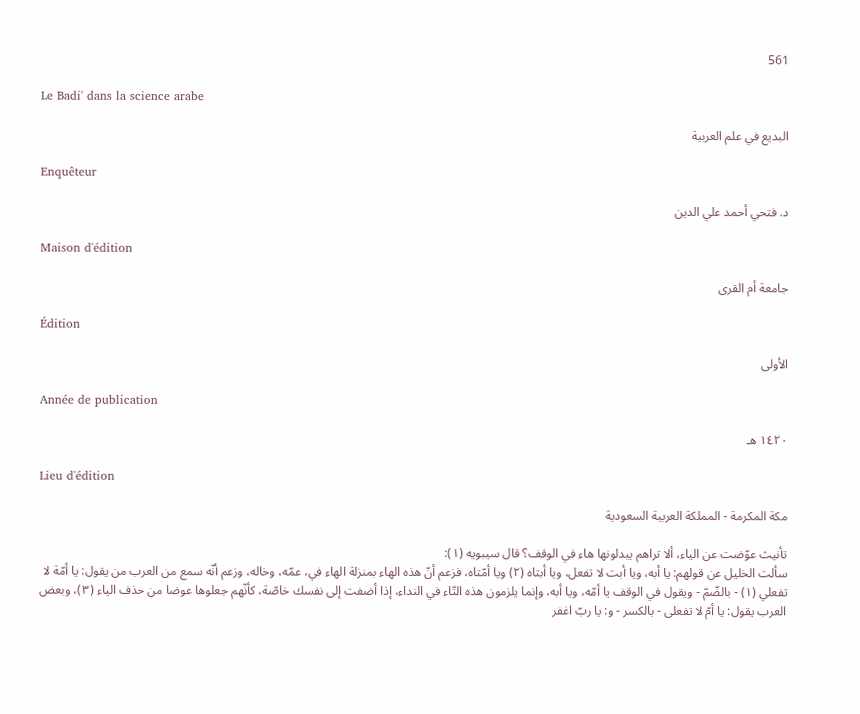561

Le Badi' dans la science arabe

البديع في علم العربية

Enquêteur

د. فتحي أحمد علي الدين

Maison d'édition

جامعة أم القرى

Édition

الأولى

Année de publication

١٤٢٠ هـ

Lieu d'édition

مكة المكرمة - المملكة العربية السعودية

تأنيث عوّضت عن الياء، ألا تراهم يبدلونها هاء في الوقف؟ قال سيبويه (١):
سألت الخليل عن قولهم: يا أبه، ويا أبت لا تفعل، ويا أبتاه (٢) ويا أمّتاه، فزعم أنّ هذه الهاء بمنزلة الهاء في، عمّه، وخاله، وزعم أنّه سمع من العرب من يقول: يا أمّة لا تفعلي (١) - بالضّمّ - ويقول في الوقف يا أمّه، ويا أبه، وإنما يلزمون هذه التّاء في النداء، إذا أضفت إلى نفسك خاصّة، كأنّهم جعلوها عوضا من حذف الياء (٣)، وبعض العرب يقول: يا أمّ لا تفعلى - بالكسر - و: يا ربّ اغفر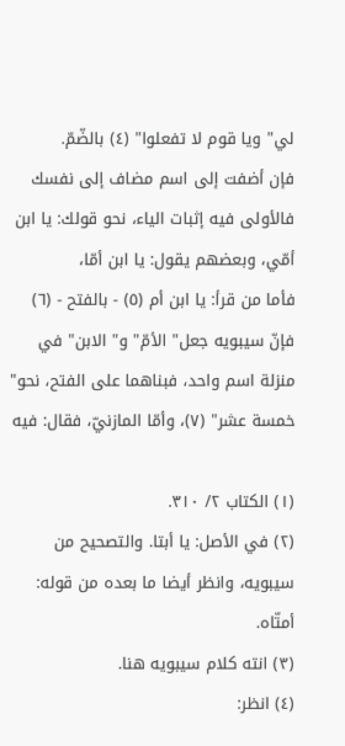لي" ويا قوم لا تفعلوا" (٤) بالضّمّ.
فإن أضفت إلى اسم مضاف إلى نفسك فالأولى فيه إثبات الياء، نحو قولك: يا ابن أمّي، وبعضهم يقول: يا ابن أمّا،
فأما من قرأ: يا ابن أم (٥) - بالفتح - (٦) فإنّ سيبويه جعل" الأمّ" و" الابن" في منزلة اسم واحد، فبناهما على الفتح، نحو" خمسة عشر" (٧)، وأمّا المازنيّ، فقال: فيه

(١) الكتاب ٢/ ٣١٠.
(٢) في الأصل: يا أبتا. والتصحيح من سيبويه، وانظر أيضا ما بعده من قوله: أمتّاه.
(٣) انته كلام سيبويه هنا.
(٤) انظر: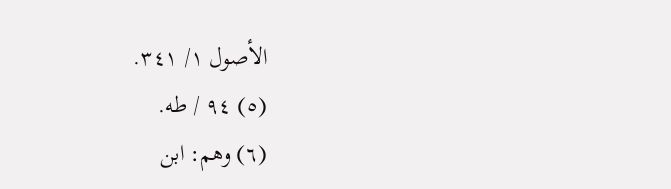الأصول ١/ ٣٤١.
(٥) ٩٤ / طه.
(٦) وهم: ابن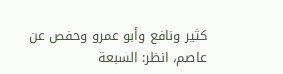كثير ونافع وأبو عمرو وحفص عن عاصم، انظر: السبعة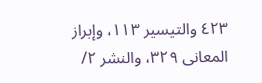٤٢٣ والتيسير ١١٣، وإبراز المعانى ٣٢٩، والنشر ٢/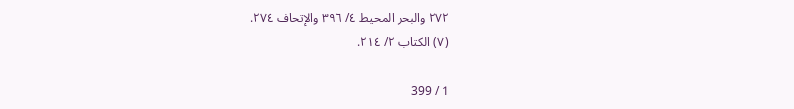٢٧٢ والبحر المحيط ٤/ ٣٩٦ والإتحاف ٢٧٤.
(٧) الكتاب ٢/ ٢١٤.

1 / 399